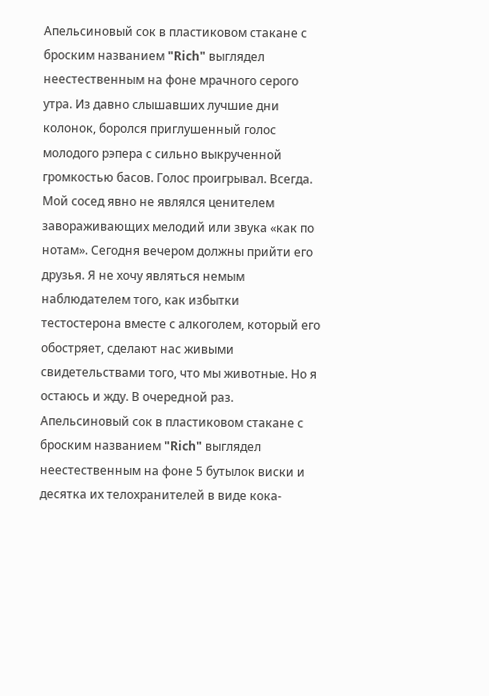Апельсиновый сок в пластиковом стакане с броским названием "Rich" выглядел неестественным на фоне мрачного серого утра. Из давно слышавших лучшие дни колонок, боролся приглушенный голос молодого рэпера с сильно выкрученной громкостью басов. Голос проигрывал. Всегда. Мой сосед явно не являлся ценителем завораживающих мелодий или звука «как по нотам». Сегодня вечером должны прийти его друзья. Я не хочу являться немым наблюдателем того, как избытки тестостерона вместе с алкоголем, который его обостряет, сделают нас живыми свидетельствами того, что мы животные. Но я остаюсь и жду. В очередной раз. Апельсиновый сок в пластиковом стакане с броским названием "Rich" выглядел неестественным на фоне 5 бутылок виски и десятка их телохранителей в виде кока-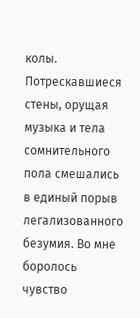колы. Потрескавшиеся стены, орущая музыка и тела сомнительного пола смешались в единый порыв легализованного безумия. Во мне боролось чувство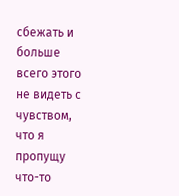сбежать и больше всего этого не видеть с чувством, что я пропущу что-то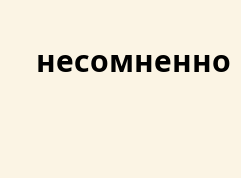несомненно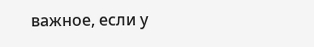важное, если у